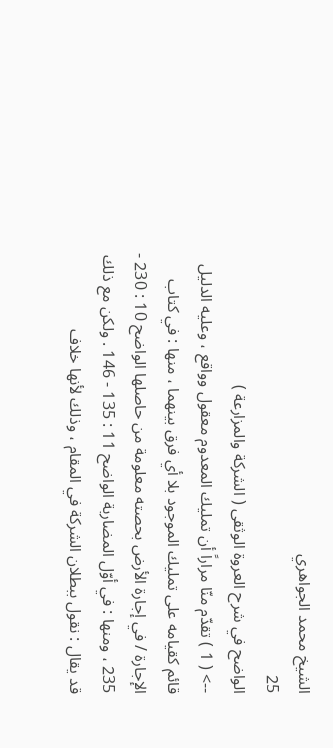الشيخ محمد الجواهري
25
الواضح في شرح العروة الوثقى ( الشركة والمزارعة )
--> ( 1 ) تقدّم منّا مراراً أن تمليك المعدوم معقول وواقع ، وعليه الدليل قائم كقيامه على تمليك الموجود بلا أي فرق بينهما ، منها : في كتاب الإجارة / في إجارة الأرض بحصته معلومة من حاصلها الواضح 10 : 230 - 235 ، ومنها : في أوّل المضاربة الواضح 11 : 135 - 146 . ولكن مع ذلك قد يقال : نقول ببطلان الشركة في المقام ، وذلك لأنها خلاف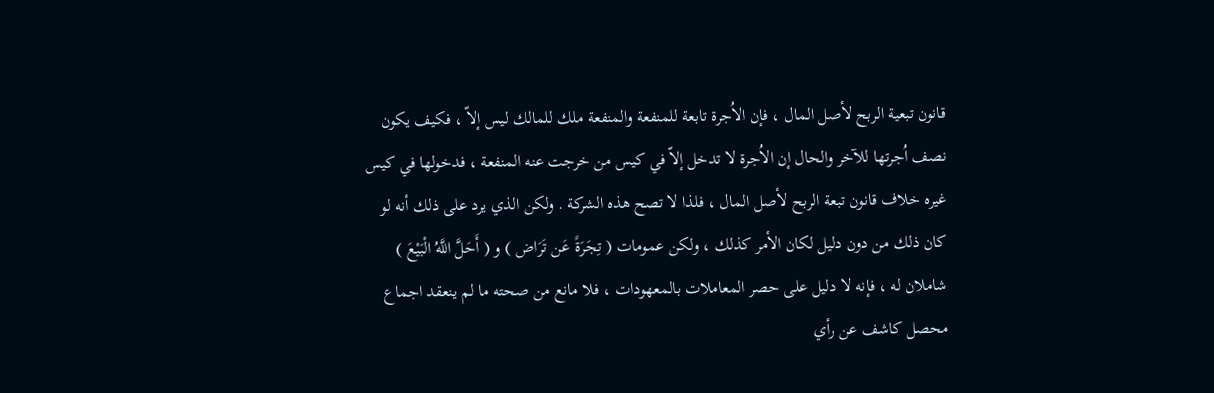قانون تبعية الربح لأصل المال ، فإن الاُجرة تابعة للمنفعة والمنفعة ملك للمالك ليس إلاّ ، فكيف يكون نصف اُجرتها للآخر والحال إن الاُجرة لا تدخل إلاّ في كيس من خرجت عنه المنفعة ، فدخولها في كيس غيره خلاف قانون تبعة الربح لأصل المال ، فلذا لا تصح هذه الشركة . ولكن الذي يرد على ذلك أنه لو كان ذلك من دون دليل لكان الأمر كذلك ، ولكن عمومات ( تِجَرَةً عَن تَرَاض ) و ( أَحَلَّ اللَّهُ الْبَيْعَ ) شاملان له ، فإنه لا دليل على حصر المعاملات بالمعهودات ، فلا مانع من صحته ما لم ينعقد اجماع محصل كاشف عن رأي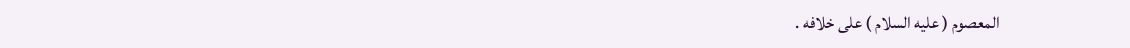المعصوم ( عليه السلام ) على خلافه .